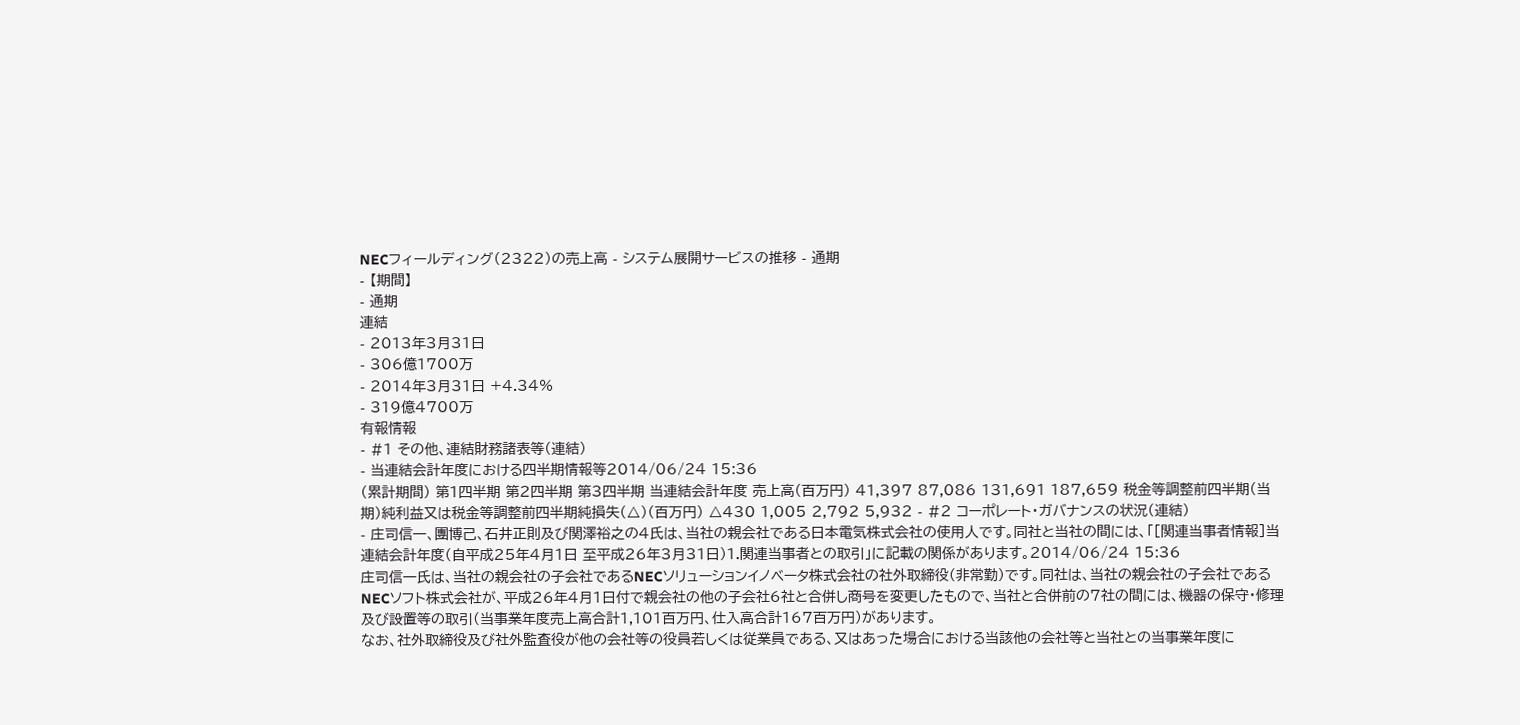NECフィールディング(2322)の売上高 - システム展開サービスの推移 - 通期
- 【期間】
- 通期
連結
- 2013年3月31日
- 306億1700万
- 2014年3月31日 +4.34%
- 319億4700万
有報情報
- #1 その他、連結財務諸表等(連結)
- 当連結会計年度における四半期情報等2014/06/24 15:36
(累計期間) 第1四半期 第2四半期 第3四半期 当連結会計年度 売上高(百万円) 41,397 87,086 131,691 187,659 税金等調整前四半期(当期)純利益又は税金等調整前四半期純損失(△)(百万円) △430 1,005 2,792 5,932 - #2 コーポレート・ガバナンスの状況(連結)
- 庄司信一、團博己、石井正則及び関澤裕之の4氏は、当社の親会社である日本電気株式会社の使用人です。同社と当社の間には、「[関連当事者情報]当連結会計年度(自平成25年4月1日 至平成26年3月31日)1.関連当事者との取引」に記載の関係があります。2014/06/24 15:36
庄司信一氏は、当社の親会社の子会社であるNECソリューションイノベータ株式会社の社外取締役(非常勤)です。同社は、当社の親会社の子会社であるNECソフト株式会社が、平成26年4月1日付で親会社の他の子会社6社と合併し商号を変更したもので、当社と合併前の7社の間には、機器の保守・修理及び設置等の取引(当事業年度売上高合計1,101百万円、仕入高合計167百万円)があります。
なお、社外取締役及び社外監査役が他の会社等の役員若しくは従業員である、又はあった場合における当該他の会社等と当社との当事業年度に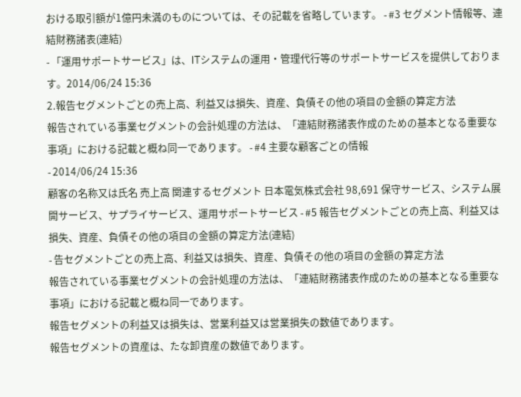おける取引額が1億円未満のものについては、その記載を省略しています。 - #3 セグメント情報等、連結財務諸表(連結)
- 「運用サポートサービス」は、ITシステムの運用・管理代行等のサポートサービスを提供しております。2014/06/24 15:36
2.報告セグメントごとの売上高、利益又は損失、資産、負債その他の項目の金額の算定方法
報告されている事業セグメントの会計処理の方法は、「連結財務諸表作成のための基本となる重要な事項」における記載と概ね同一であります。 - #4 主要な顧客ごとの情報
- 2014/06/24 15:36
顧客の名称又は氏名 売上高 関連するセグメント 日本電気株式会社 98,691 保守サービス、システム展開サービス、サプライサービス、運用サポートサービス - #5 報告セグメントごとの売上高、利益又は損失、資産、負債その他の項目の金額の算定方法(連結)
- 告セグメントごとの売上高、利益又は損失、資産、負債その他の項目の金額の算定方法
報告されている事業セグメントの会計処理の方法は、「連結財務諸表作成のための基本となる重要な事項」における記載と概ね同一であります。
報告セグメントの利益又は損失は、営業利益又は営業損失の数値であります。
報告セグメントの資産は、たな卸資産の数値であります。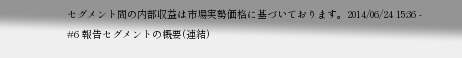セグメント間の内部収益は市場実勢価格に基づいております。2014/06/24 15:36 - #6 報告セグメントの概要(連結)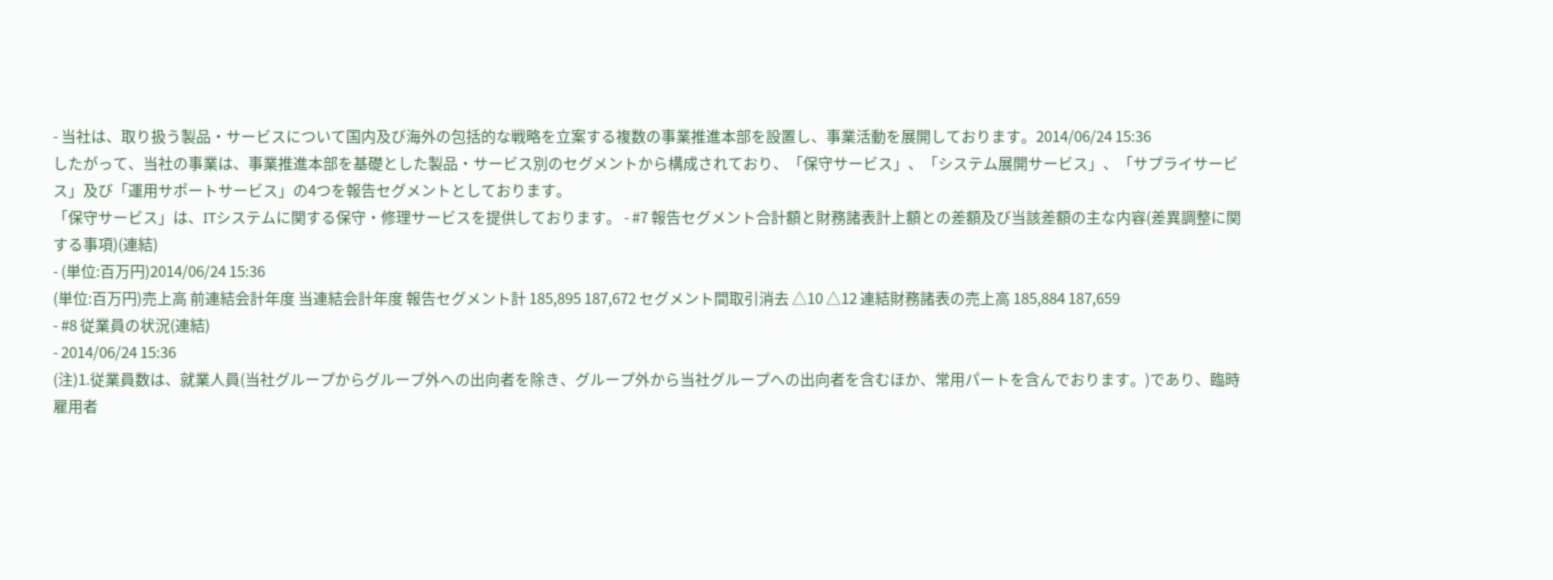- 当社は、取り扱う製品・サービスについて国内及び海外の包括的な戦略を立案する複数の事業推進本部を設置し、事業活動を展開しております。2014/06/24 15:36
したがって、当社の事業は、事業推進本部を基礎とした製品・サービス別のセグメントから構成されており、「保守サービス」、「システム展開サービス」、「サプライサービス」及び「運用サポートサービス」の4つを報告セグメントとしております。
「保守サービス」は、ITシステムに関する保守・修理サービスを提供しております。 - #7 報告セグメント合計額と財務諸表計上額との差額及び当該差額の主な内容(差異調整に関する事項)(連結)
- (単位:百万円)2014/06/24 15:36
(単位:百万円)売上高 前連結会計年度 当連結会計年度 報告セグメント計 185,895 187,672 セグメント間取引消去 △10 △12 連結財務諸表の売上高 185,884 187,659
- #8 従業員の状況(連結)
- 2014/06/24 15:36
(注)1.従業員数は、就業人員(当社グループからグループ外への出向者を除き、グループ外から当社グループへの出向者を含むほか、常用パートを含んでおります。)であり、臨時雇用者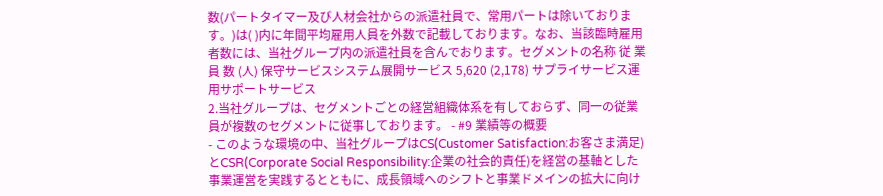数(パートタイマー及び人材会社からの派遣社員で、常用パートは除いております。)は( )内に年間平均雇用人員を外数で記載しております。なお、当該臨時雇用者数には、当社グループ内の派遣社員を含んでおります。セグメントの名称 従 業 員 数 (人) 保守サービスシステム展開サービス 5,620 (2,178) サプライサービス運用サポートサービス
2.当社グループは、セグメントごとの経営組織体系を有しておらず、同一の従業員が複数のセグメントに従事しております。 - #9 業績等の概要
- このような環境の中、当社グループはCS(Customer Satisfaction:お客さま満足)とCSR(Corporate Social Responsibility:企業の社会的責任)を経営の基軸とした事業運営を実践するとともに、成長領域へのシフトと事業ドメインの拡大に向け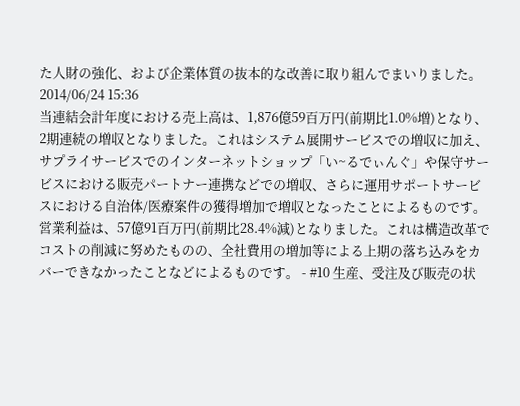た人財の強化、および企業体質の抜本的な改善に取り組んでまいりました。2014/06/24 15:36
当連結会計年度における売上高は、1,876億59百万円(前期比1.0%増)となり、2期連続の増収となりました。これはシステム展開サービスでの増収に加え、サプライサービスでのインターネットショップ「い~るでぃんぐ」や保守サービスにおける販売パートナー連携などでの増収、さらに運用サポートサービスにおける自治体/医療案件の獲得増加で増収となったことによるものです。
営業利益は、57億91百万円(前期比28.4%減)となりました。これは構造改革でコストの削減に努めたものの、全社費用の増加等による上期の落ち込みをカバーできなかったことなどによるものです。 - #10 生産、受注及び販売の状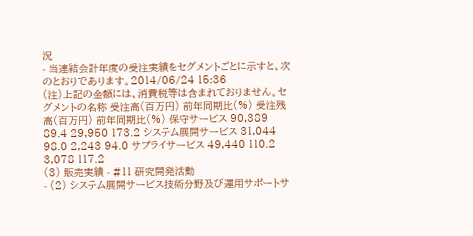況
- 当連結会計年度の受注実績をセグメントごとに示すと、次のとおりであります。2014/06/24 15:36
(注)上記の金額には、消費税等は含まれておりません。セグメントの名称 受注高(百万円) 前年同期比(%) 受注残高(百万円) 前年同期比(%) 保守サービス 90,389 89.4 29,950 173.2 システム展開サービス 31,044 98.0 2,243 94.0 サプライサービス 49,440 110.2 3,078 117.2
(3) 販売実績 - #11 研究開発活動
- (2) システム展開サービス技術分野及び運用サポートサ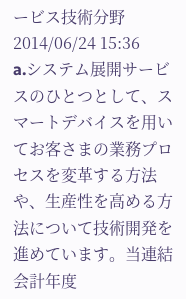ービス技術分野2014/06/24 15:36
a.システム展開サービスのひとつとして、スマートデバイスを用いてお客さまの業務プロセスを変革する方法や、生産性を高める方法について技術開発を進めています。当連結会計年度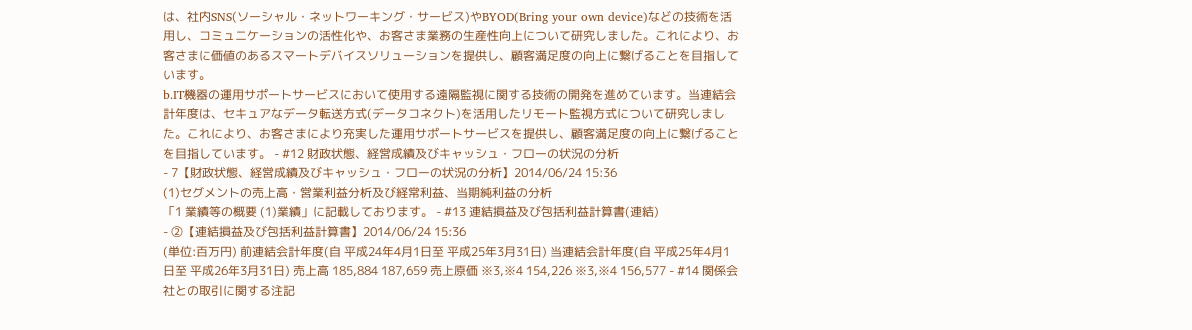は、社内SNS(ソーシャル・ネットワーキング・サービス)やBYOD(Bring your own device)などの技術を活用し、コミュニケーションの活性化や、お客さま業務の生産性向上について研究しました。これにより、お客さまに価値のあるスマートデバイスソリューションを提供し、顧客満足度の向上に繋げることを目指しています。
b.IT機器の運用サポートサービスにおいて使用する遠隔監視に関する技術の開発を進めています。当連結会計年度は、セキュアなデータ転送方式(データコネクト)を活用したリモート監視方式について研究しました。これにより、お客さまにより充実した運用サポートサービスを提供し、顧客満足度の向上に繋げることを目指しています。 - #12 財政状態、経営成績及びキャッシュ・フローの状況の分析
- 7【財政状態、経営成績及びキャッシュ・フローの状況の分析】2014/06/24 15:36
(1)セグメントの売上高・営業利益分析及び経常利益、当期純利益の分析
「1 業績等の概要 (1)業績」に記載しております。 - #13 連結損益及び包括利益計算書(連結)
- ②【連結損益及び包括利益計算書】2014/06/24 15:36
(単位:百万円) 前連結会計年度(自 平成24年4月1日至 平成25年3月31日) 当連結会計年度(自 平成25年4月1日至 平成26年3月31日) 売上高 185,884 187,659 売上原価 ※3,※4 154,226 ※3,※4 156,577 - #14 関係会社との取引に関する注記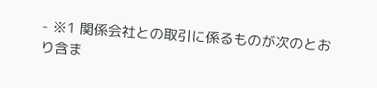- ※1 関係会社との取引に係るものが次のとおり含ま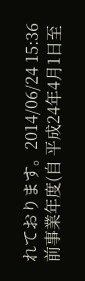れております。2014/06/24 15:36
前事業年度(自 平成24年4月1日至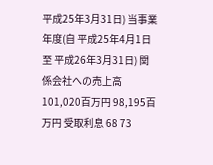平成25年3月31日) 当事業年度(自 平成25年4月1日至 平成26年3月31日) 関係会社への売上高 101,020百万円 98,195百万円 受取利息 68 73